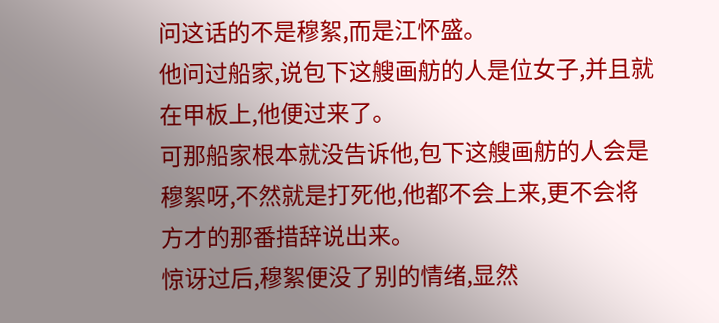问这话的不是穆絮,而是江怀盛。
他问过船家,说包下这艘画舫的人是位女子,并且就在甲板上,他便过来了。
可那船家根本就没告诉他,包下这艘画舫的人会是穆絮呀,不然就是打死他,他都不会上来,更不会将方才的那番措辞说出来。
惊讶过后,穆絮便没了别的情绪,显然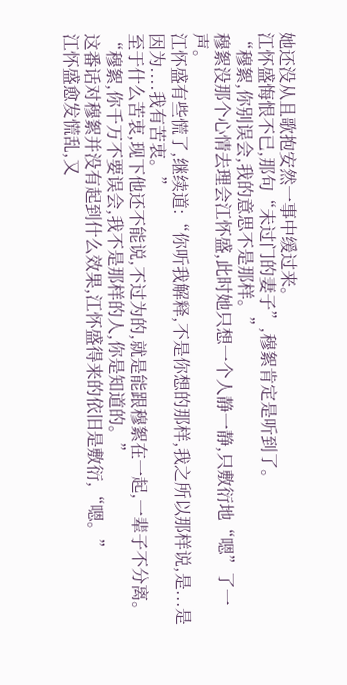她还没从且歌抱安然一事中缓过来。
江怀盛悔恨不已,那句“未过门的妻子”,穆絮肯定是听到了。
“穆絮,你别误会,我的意思不是那样。”
穆絮没那个心情去理会江怀盛,此时她只想一个人静一静,只敷衍地“嗯”了一声。
江怀盛有些慌了,继续道:“你听我解释,不是你想的那样,我之所以那样说,是...是因为....我有苦衷。”
至于什么苦衷,现下他还不能说,不过为的,就是能跟穆絮在一起,一辈子不分离。
“穆絮,你千万不要误会,我不是那样的人,你是知道的。”
这番话对穆絮并没有起到什么效果,江怀盛得来的依旧是敷衍,“嗯。”
江怀盛愈发慌乱,又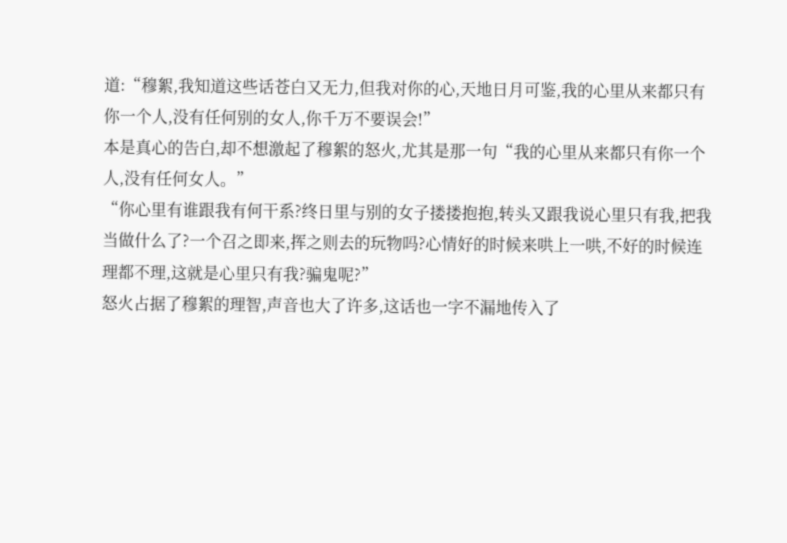道:“穆絮,我知道这些话苍白又无力,但我对你的心,天地日月可鉴,我的心里从来都只有你一个人,没有任何别的女人,你千万不要误会!”
本是真心的告白,却不想激起了穆絮的怒火,尤其是那一句“我的心里从来都只有你一个人,没有任何女人。”
“你心里有谁跟我有何干系?终日里与别的女子搂搂抱抱,转头又跟我说心里只有我,把我当做什么了?一个召之即来,挥之则去的玩物吗?心情好的时候来哄上一哄,不好的时候连理都不理,这就是心里只有我?骗鬼呢?”
怒火占据了穆絮的理智,声音也大了许多,这话也一字不漏地传入了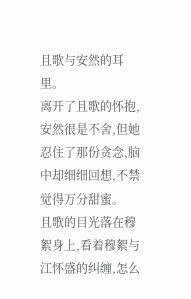且歌与安然的耳里。
离开了且歌的怀抱,安然很是不舍,但她忍住了那份贪念,脑中却细细回想,不禁觉得万分甜蜜。
且歌的目光落在穆絮身上,看着穆絮与江怀盛的纠缠,怎么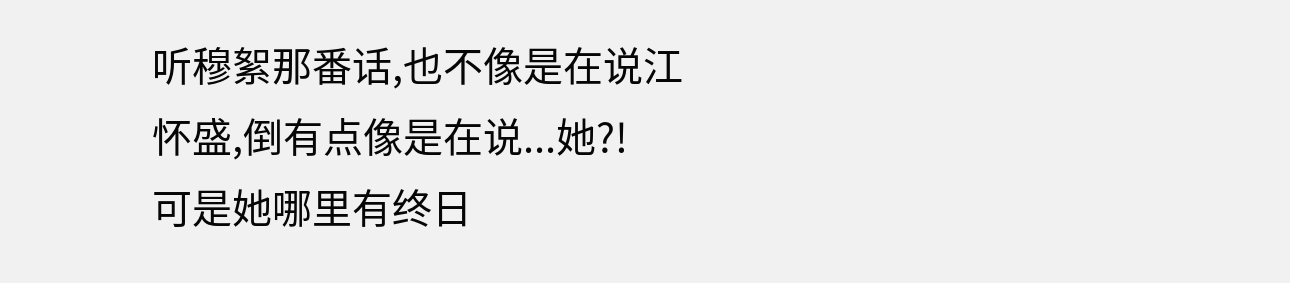听穆絮那番话,也不像是在说江怀盛,倒有点像是在说...她?!
可是她哪里有终日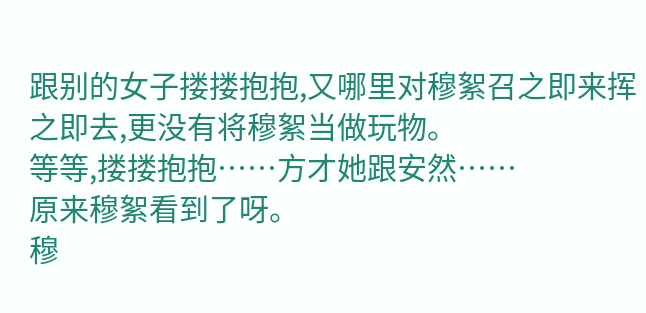跟别的女子搂搂抱抱,又哪里对穆絮召之即来挥之即去,更没有将穆絮当做玩物。
等等,搂搂抱抱……方才她跟安然……
原来穆絮看到了呀。
穆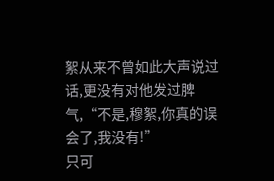絮从来不曾如此大声说过话,更没有对他发过脾气,“不是,穆絮,你真的误会了,我没有!”
只可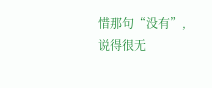惜那句“没有”,说得很无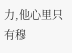力,他心里只有穆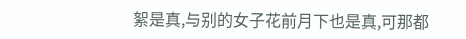絮是真,与别的女子花前月下也是真,可那都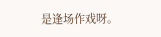是逢场作戏呀。